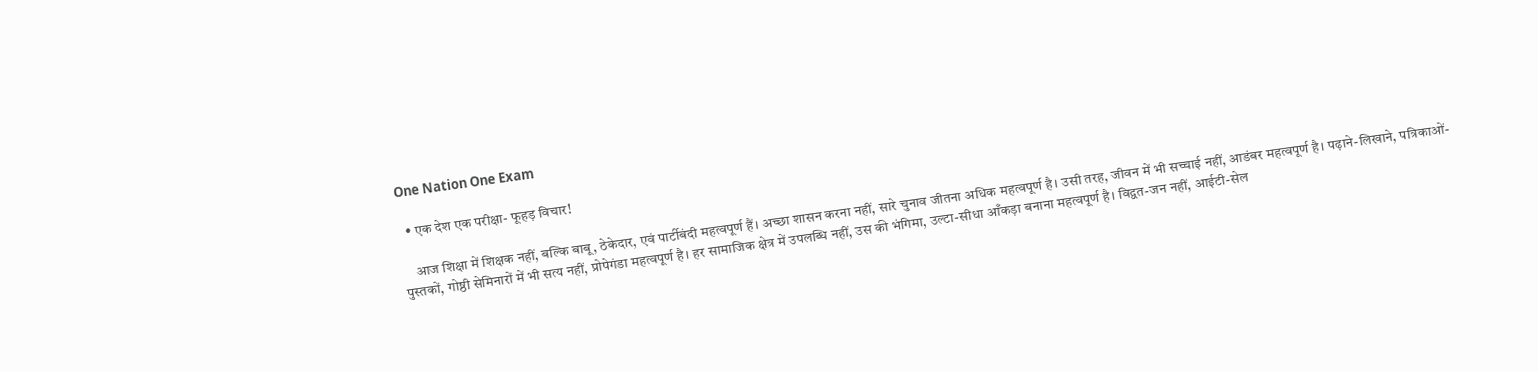One Nation One Exam

  • एक देश एक परीक्षा- फूहड़ विचार!

    आज शिक्षा में शिक्षक नहीं, बल्कि बाबू, ठेकेदार, एवं पार्टीबंदी महत्वपूर्ण हैं। अच्छा शासन करना नहीं, सारे चुनाव जीतना अधिक महत्वपूर्ण है। उसी तरह, जीवन में भी सच्चाई नहीं, आडंबर महत्वपूर्ण है। पढ़ाने-लिखाने, पत्रिकाओं-पुस्तकों, गोष्ठी सेमिनारों में भी सत्य नहीं, प्रोपेगंडा महत्वपूर्ण है। हर सामाजिक क्षेत्र में उपलब्धि नहीं, उस की भंगिमा, उल्टा-सीधा आँकड़ा बनाना महत्वपूर्ण है। विद्वत-जन नहीं, आईटी-सेल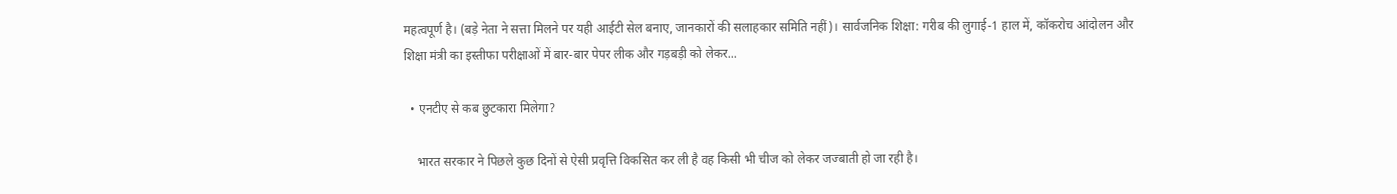महत्वपूर्ण है। (बड़े नेता ने सत्ता मिलने पर यही आईटी सेल बनाए, जानकारों की सलाहकार समिति नहीं)। सार्वजनिक शिक्षा: गरीब की लुगाई-1 हाल में, कॉकरोच आंदोलन और शिक्षा मंत्री का इस्तीफा परीक्षाओं में बार-बार पेपर लीक और गड़बड़ी को लेकर...

  • एनटीए से कब छुटकारा मिलेगा?

    भारत सरकार ने पिछले कुछ दिनों से ऐसी प्रवृत्ति विकसित कर ली है वह किसी भी चीज को लेकर जज्बाती हो जा रही है।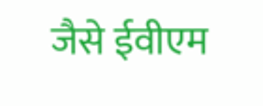जैसे ईवीएम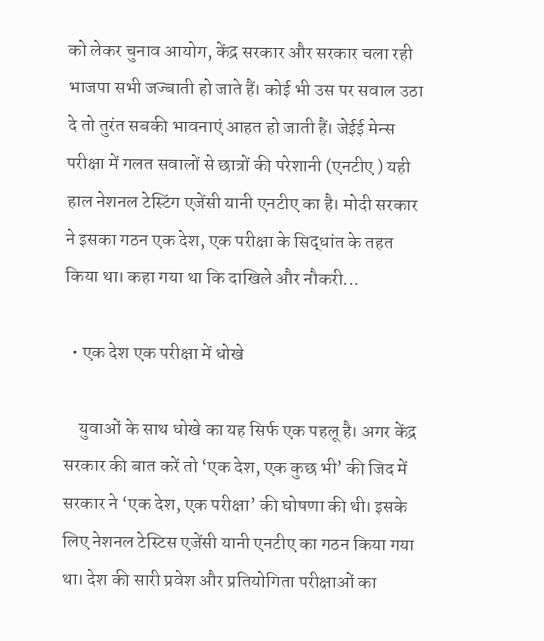को लेकर चुनाव आयोग, केंद्र सरकार और सरकार चला रही भाजपा सभी जज्बाती हो जाते हैं। कोई भी उस पर सवाल उठा दे तो तुरंत सबकी भावनाएं आहत हो जाती हैं। जेईई मेन्स परीक्षा में गलत सवालों से छात्रों की परेशानी (एनटीए ) यही हाल नेशनल टेस्टिंग एजेंसी यानी एनटीए का है। मोदी सरकार ने इसका गठन एक देश, एक परीक्षा के सिद्धांत के तहत किया था। कहा गया था कि दाखिले और नौकरी...

  • एक देश एक परीक्षा में धोखे

    युवाओं के साथ धोखे का यह सिर्फ एक पहलू है। अगर केंद्र सरकार की बात करें तो ‘एक देश, एक कुछ भी’ की जिद में सरकार ने ‘एक देश, एक परीक्षा’ की घोषणा की थी। इसके लिए नेशनल टेस्टिस एजेंसी यानी एनटीए का गठन किया गया था। देश की सारी प्रवेश और प्रतियोगिता परीक्षाओं का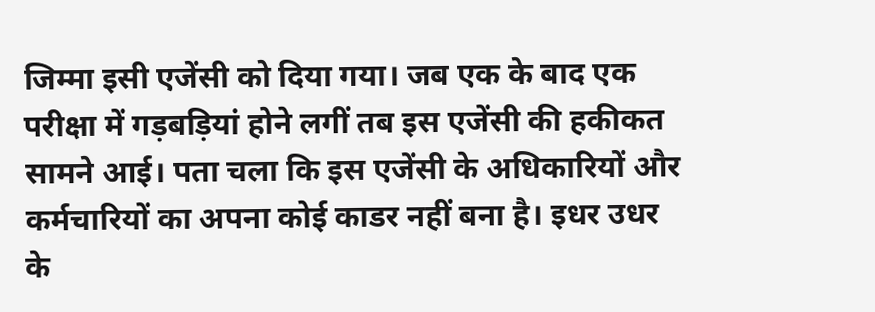जिम्मा इसी एजेंसी को दिया गया। जब एक के बाद एक परीक्षा में गड़बड़ियां होने लगीं तब इस एजेंसी की हकीकत सामने आई। पता चला कि इस एजेंसी के अधिकारियों और कर्मचारियों का अपना कोई काडर नहीं बना है। इधर उधर के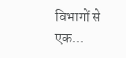विभागों से एक...